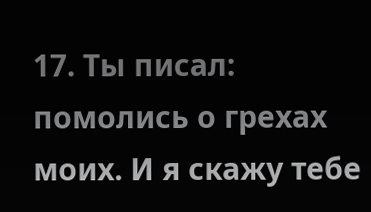17. Ты писал: помолись о грехах моих. И я скажу тебе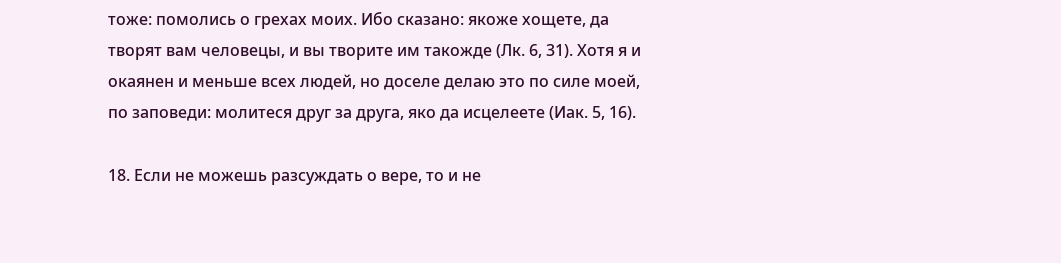тоже: помолись о грехах моих. Ибо сказано: якоже хощете, да творят вам человецы, и вы творите им такожде (Лк. 6, 31). Хотя я и окаянен и меньше всех людей, но доселе делаю это по силе моей, по заповеди: молитеся друг за друга, яко да исцелеете (Иак. 5, 16).

18. Если не можешь разсуждать о вере, то и не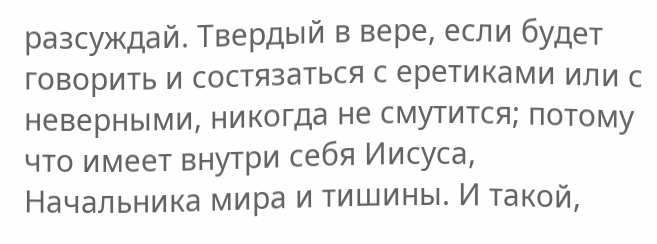разсуждай. Твердый в вере, если будет говорить и состязаться с еретиками или с неверными, никогда не смутится; потому что имеет внутри себя Иисуса, Начальника мира и тишины. И такой,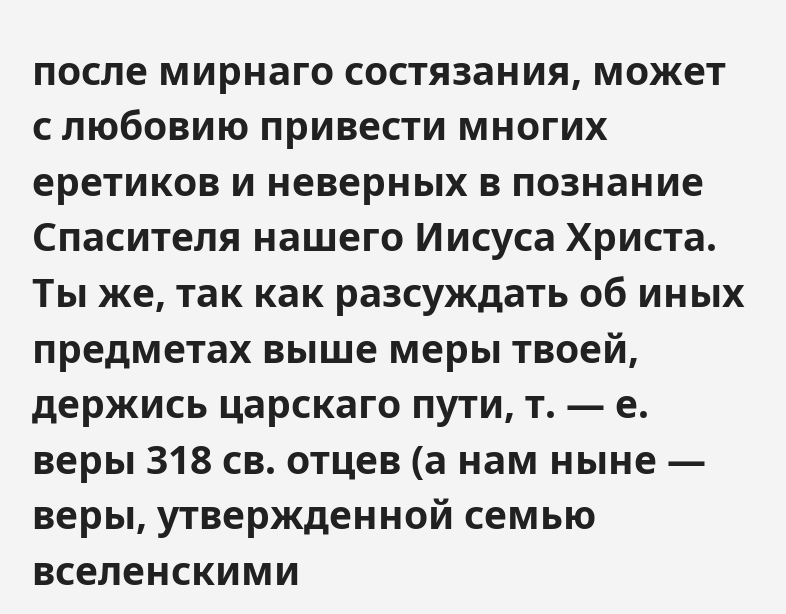после мирнаго состязания, может с любовию привести многих еретиков и неверных в познание Спасителя нашего Иисуса Христа. Ты же, так как разсуждать об иных предметах выше меры твоей, держись царскаго пути, т. — е. веры 318 св. отцев (а нам ныне — веры, утвержденной семью вселенскими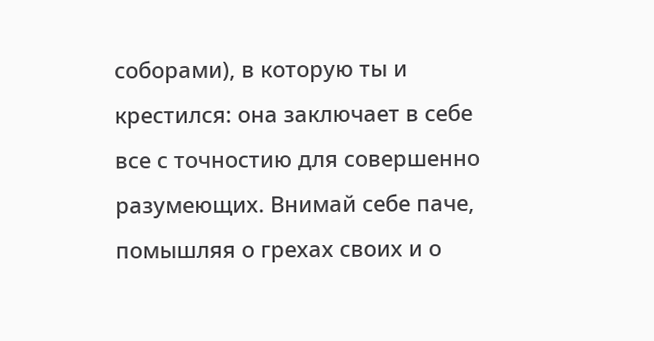соборами), в которую ты и крестился: она заключает в себе все с точностию для совершенно разумеющих. Внимай себе паче, помышляя о грехах своих и о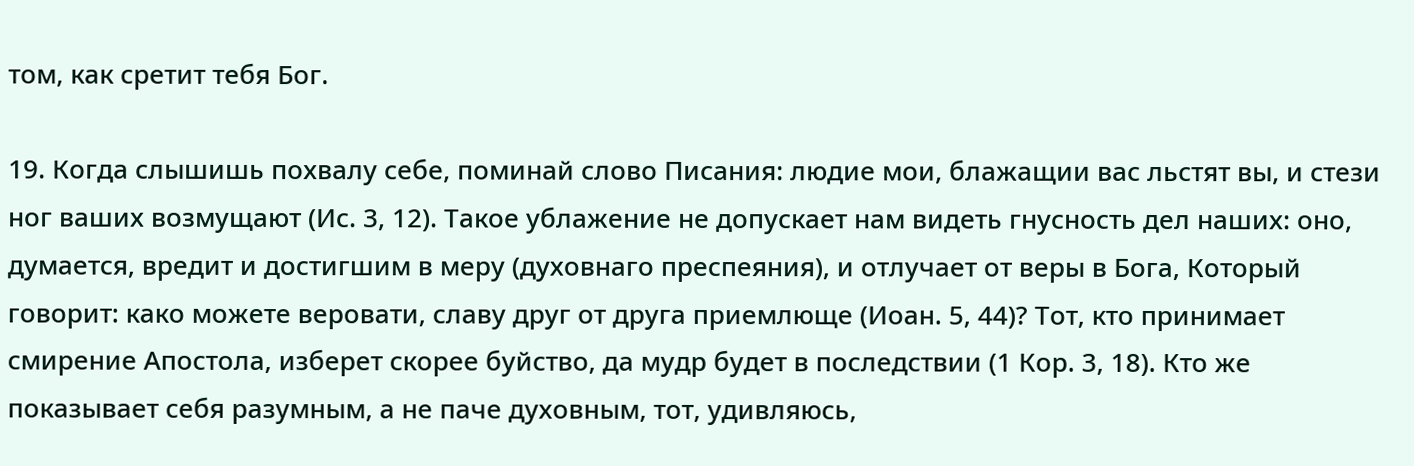том, как сретит тебя Бог.

19. Когда слышишь похвалу себе, поминай слово Писания: людие мои, блажащии вас льстят вы, и стези ног ваших возмущают (Ис. 3, 12). Такое ублажение не допускает нам видеть гнусность дел наших: оно, думается, вредит и достигшим в меру (духовнаго преспеяния), и отлучает от веры в Бога, Который говорит: како можете веровати, славу друг от друга приемлюще (Иоан. 5, 44)? Тот, кто принимает смирение Апостола, изберет скорее буйство, да мудр будет в последствии (1 Кор. 3, 18). Кто же показывает себя разумным, а не паче духовным, тот, удивляюсь,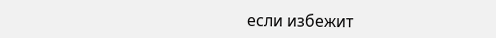если избежит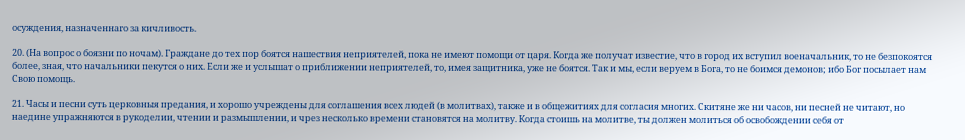осуждения, назначеннаго за кичливость.

20. (На вопрос о боязни по ночам). Граждане до тех пор боятся нашествия неприятелей, пока не имеют помощи от царя. Когда же получат известие, что в город их вступил военачальник, то не безпокоятся более, зная, что начальники пекутся о них. Если же и услышат о приближении неприятелей, то, имея защитника, уже не боятся. Так и мы, если веруем в Бога, то не боимся демонов; ибо Бог посылает нам Свою помощь.

21. Часы и песни суть церковныя предания, и хорошо учреждены для соглашения всех людей (в молитвах), также и в общежитиях для согласия многих. Скитяне же ни часов, ни песней не читают, но наедине упражняются в рукоделии, чтении и размышлении, и чрез несколько времени становятся на молитву. Когда стоишь на молитве, ты должен молиться об освобождении себя от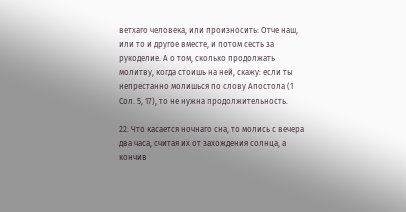ветхаго человека, или произносить: Отче наш, или то и другое вместе, и потом сесть за рукоделие. А о том, сколько продолжать молитву, когда стоишь на ней, скажу: если ты непрестанно молишься по слову Апостола (1 Сол. 5, 17), то не нужна продолжительность.

22. Что касается ночнаго сна, то молись с вечера два часа, считая их от захождения солнца, а кончив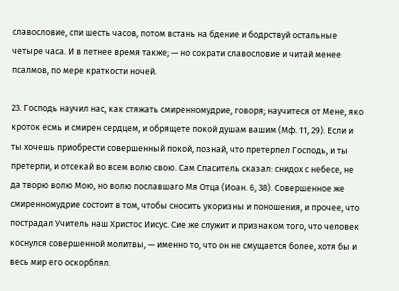славословие, спи шесть часов, потом встань на бдение и бодрствуй остальные четыре часа. И в летнее время также; — но сократи славословие и читай менее псалмов, по мере краткости ночей.

23. Господь научил нас, как стяжать смиренномудрие, говоря; научитеся от Мене, яко кроток есмь и смирен сердцем, и обрящете покой душам вашим (Мф. 11, 29). Если и ты хочешь приобрести совершенный покой, познай, что претерпел Господь, и ты претерпи, и отсекай во всем волю свою. Сам Спаситель сказал: снидох с небесе, не да творю волю Мою, но волю пославшаго Мя Отца (Иоан. 6, 38). Совершенное же смиренномудрие состоит в том, чтобы сносить укоризны и поношения, и прочее, что пострадал Учитель наш Христос Иисус. Сие же служит и признаком того, что человек коснулся совершенной молитвы, — именно то, что он не смущается более, хотя бы и весь мир его оскорблял.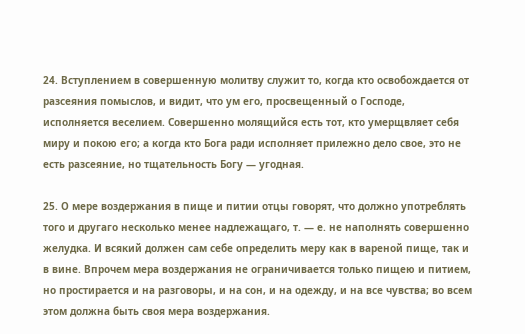24. Вступлением в совершенную молитву служит то, когда кто освобождается от разсеяния помыслов, и видит, что ум его, просвещенный о Господе, исполняется веселием. Совершенно молящийся есть тот, кто умерщвляет себя миру и покою его; а когда кто Бога ради исполняет прилежно дело свое, это не есть разсеяние, но тщательность Богу — угодная.

25. О мере воздержания в пище и питии отцы говорят, что должно употреблять того и другаго несколько менее надлежащаго, т. — е. не наполнять совершенно желудка. И всякий должен сам себе определить меру как в вареной пище, так и в вине. Впрочем мера воздержания не ограничивается только пищею и питием, но простирается и на разговоры, и на сон, и на одежду, и на все чувства; во всем этом должна быть своя мера воздержания.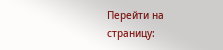Перейти на страницу: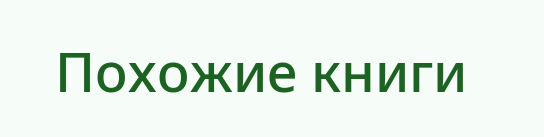Похожие книги